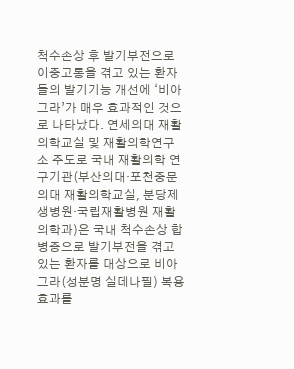척수손상 후 발기부전으로 이중고통을 겪고 있는 환자들의 발기기능 개선에 ‘비아그라’가 매우 효과적인 것으로 나타났다. 연세의대 재활의학교실 및 재활의학연구소 주도로 국내 재활의학 연구기관(부산의대·포천중문의대 재활의학교실, 분당제생병원·국립재활병원 재활의학과)은 국내 척수손상 합병증으로 발기부전을 겪고 있는 환자를 대상으로 비아그라(성분명 실데나필) 복용효과를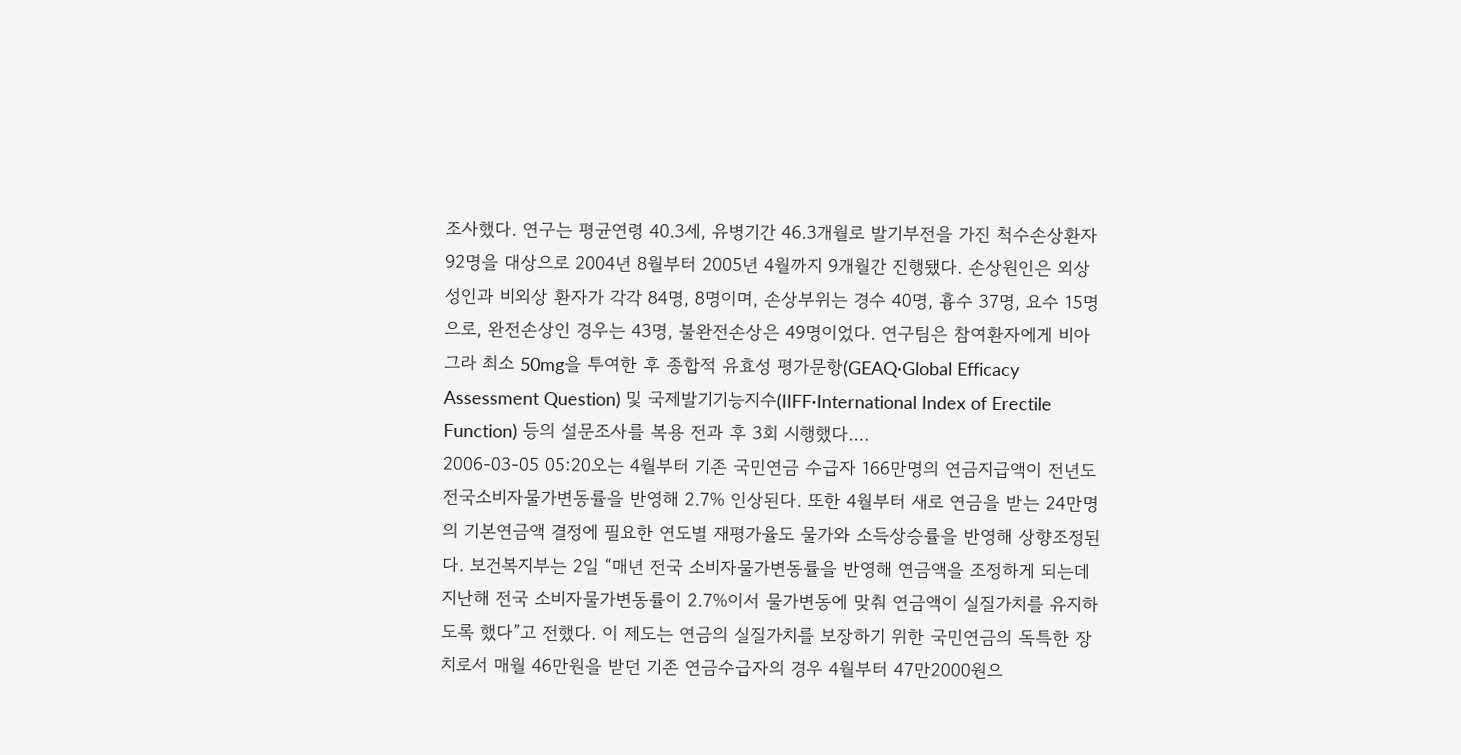조사했다. 연구는 평균연령 40.3세, 유병기간 46.3개월로 발기부전을 가진 척수손상환자 92명을 대상으로 2004년 8월부터 2005년 4월까지 9개월간 진행됐다. 손상원인은 외상성인과 비외상 환자가 각각 84명, 8명이며, 손상부위는 경수 40명, 흉수 37명, 요수 15명으로, 완전손상인 경우는 43명, 불완전손상은 49명이었다. 연구팀은 참여환자에게 비아그라 최소 50mg을 투여한 후 종합적 유효성 평가문항(GEAQ·Global Efficacy Assessment Question) 및 국제발기기능지수(IIFF·International Index of Erectile Function) 등의 설문조사를 복용 전과 후 3회 시행했다.…
2006-03-05 05:20오는 4월부터 기존 국민연금 수급자 166만명의 연금지급액이 전년도 전국소비자물가변동률을 반영해 2.7% 인상된다. 또한 4월부터 새로 연금을 받는 24만명의 기본연금액 결정에 필요한 연도별 재평가율도 물가와 소득상승률을 반영해 상향조정된다. 보건복지부는 2일 “매년 전국 소비자물가변동률을 반영해 연금액을 조정하게 되는데 지난해 전국 소비자물가변동률이 2.7%이서 물가변동에 맞춰 연금액이 실질가치를 유지하도록 했다”고 전했다. 이 제도는 연금의 실질가치를 보장하기 위한 국민연금의 독특한 장치로서 매월 46만원을 받던 기존 연금수급자의 경우 4월부터 47만2000원으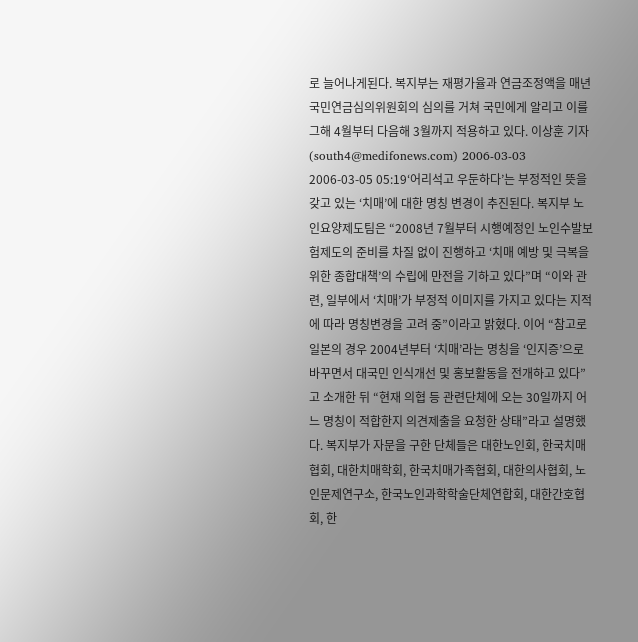로 늘어나게된다. 복지부는 재평가율과 연금조정액을 매년 국민연금심의위원회의 심의를 거쳐 국민에게 알리고 이를 그해 4월부터 다음해 3월까지 적용하고 있다. 이상훈 기자(south4@medifonews.com) 2006-03-03
2006-03-05 05:19‘어리석고 우둔하다’는 부정적인 뜻을 갖고 있는 ‘치매’에 대한 명칭 변경이 추진된다. 복지부 노인요양제도팀은 “2008년 7월부터 시행예정인 노인수발보험제도의 준비를 차질 없이 진행하고 ‘치매 예방 및 극복을 위한 종합대책’의 수립에 만전을 기하고 있다”며 “이와 관련, 일부에서 ‘치매’가 부정적 이미지를 가지고 있다는 지적에 따라 명칭변경을 고려 중”이라고 밝혔다. 이어 “참고로 일본의 경우 2004년부터 ‘치매’라는 명칭을 ‘인지증’으로 바꾸면서 대국민 인식개선 및 홍보활동을 전개하고 있다”고 소개한 뒤 “현재 의협 등 관련단체에 오는 30일까지 어느 명칭이 적합한지 의견제출을 요청한 상태”라고 설명했다. 복지부가 자문을 구한 단체들은 대한노인회, 한국치매협회, 대한치매학회, 한국치매가족협회, 대한의사협회, 노인문제연구소, 한국노인과학학술단체연합회, 대한간호협회, 한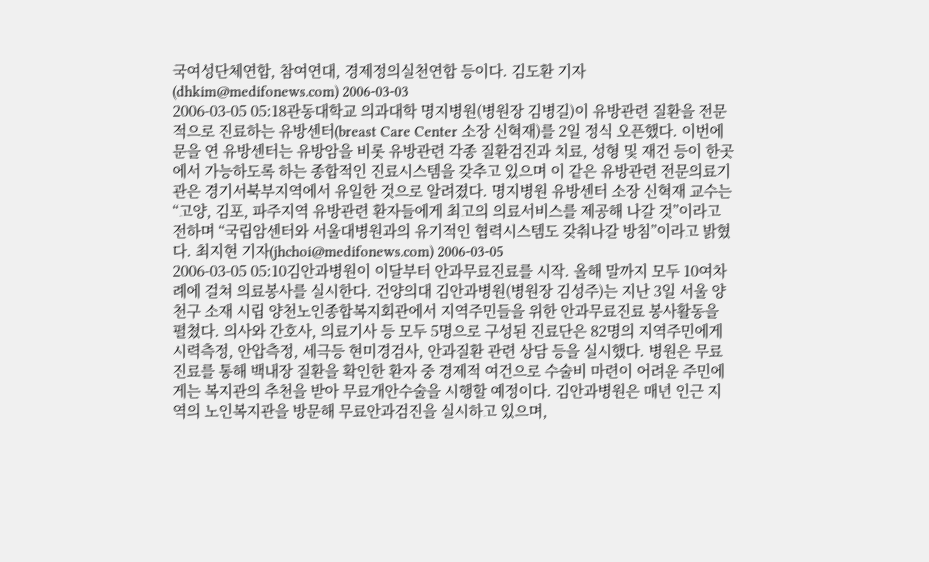국여성단체연합, 참여연대, 경제정의실천연합 등이다. 김도환 기자(dhkim@medifonews.com) 2006-03-03
2006-03-05 05:18관동대학교 의과대학 명지병원(병원장 김병길)이 유방관련 질환을 전문적으로 진료하는 유방센터(breast Care Center 소장 신혁재)를 2일 정식 오픈했다. 이번에 문을 연 유방센터는 유방암을 비롯 유방관련 각종 질환검진과 치료, 성형 및 재건 등이 한곳에서 가능하도록 하는 종합적인 진료시스템을 갖추고 있으며 이 같은 유방관련 전문의료기관은 경기서북부지역에서 유일한 것으로 알려졌다. 명지병원 유방센터 소장 신혁재 교수는 “고양, 김포, 파주지역 유방관련 환자들에게 최고의 의료서비스를 제공해 나갈 것”이라고 전하며 “국립암센터와 서울대병원과의 유기적인 협력시스템도 갖춰나갈 방침”이라고 밝혔다. 최지현 기자(jhchoi@medifonews.com) 2006-03-05
2006-03-05 05:10김안과병원이 이달부터 안과무료진료를 시작. 올해 말까지 모두 10여차례에 걸쳐 의료봉사를 실시한다. 건양의대 김안과병원(병원장 김성주)는 지난 3일 서울 양천구 소재 시립 양천노인종합복지회관에서 지역주민들을 위한 안과무료진료 봉사활동을 펼쳤다. 의사와 간호사, 의료기사 등 모두 5명으로 구성된 진료단은 82명의 지역주민에게 시력측정, 안압측정, 세극등 현미경검사, 안과질환 관련 상담 등을 실시했다. 병원은 무료진료를 통해 백내장 질환을 확인한 환자 중 경제적 여건으로 수술비 마련이 어려운 주민에게는 복지관의 추천을 받아 무료개안수술을 시행할 예정이다. 김안과병원은 매년 인근 지역의 노인복지관을 방문해 무료안과검진을 실시하고 있으며,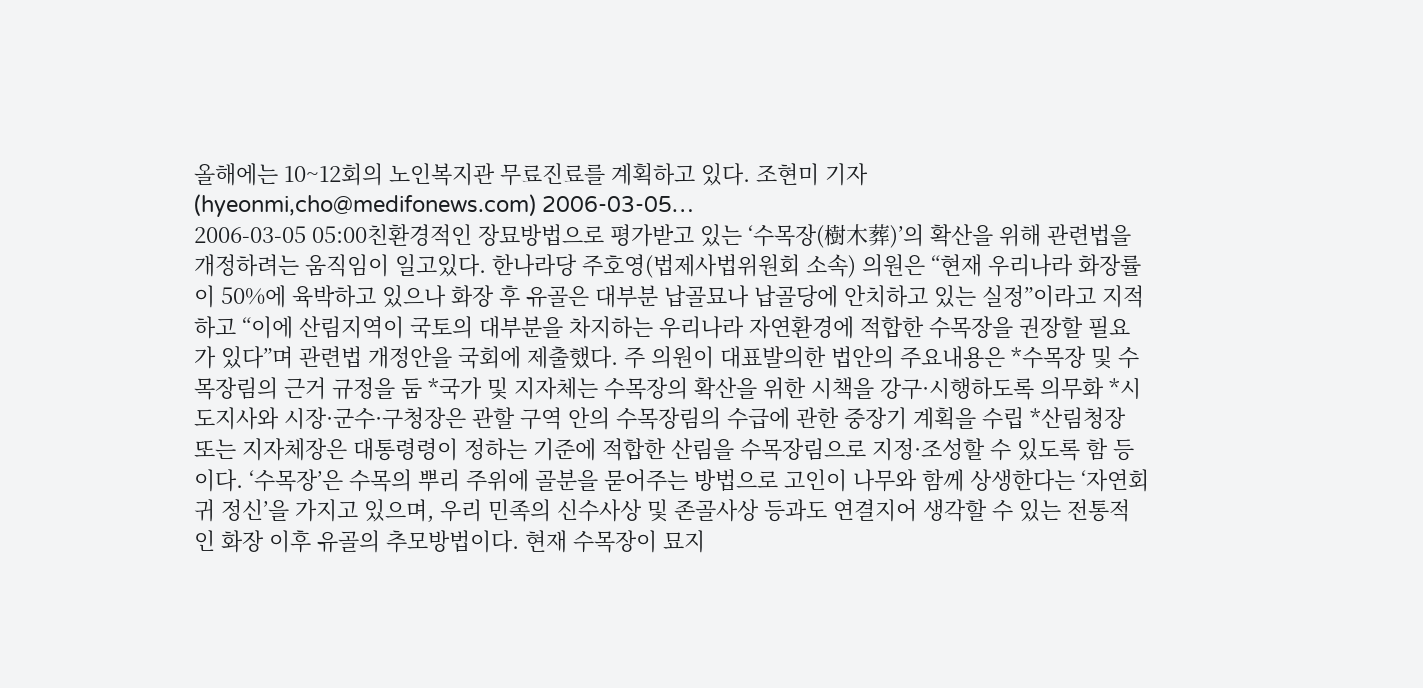올해에는 10~12회의 노인복지관 무료진료를 계획하고 있다. 조현미 기자(hyeonmi,cho@medifonews.com) 2006-03-05…
2006-03-05 05:00친환경적인 장묘방법으로 평가받고 있는 ‘수목장(樹木葬)’의 확산을 위해 관련법을 개정하려는 움직임이 일고있다. 한나라당 주호영(법제사법위원회 소속) 의원은 “현재 우리나라 화장률이 50%에 육박하고 있으나 화장 후 유골은 대부분 납골묘나 납골당에 안치하고 있는 실정”이라고 지적하고 “이에 산림지역이 국토의 대부분을 차지하는 우리나라 자연환경에 적합한 수목장을 권장할 필요가 있다”며 관련법 개정안을 국회에 제출했다. 주 의원이 대표발의한 법안의 주요내용은 *수목장 및 수목장림의 근거 규정을 둠 *국가 및 지자체는 수목장의 확산을 위한 시책을 강구·시행하도록 의무화 *시도지사와 시장·군수·구청장은 관할 구역 안의 수목장림의 수급에 관한 중장기 계획을 수립 *산림청장 또는 지자체장은 대통령령이 정하는 기준에 적합한 산림을 수목장림으로 지정·조성할 수 있도록 함 등이다. ‘수목장’은 수목의 뿌리 주위에 골분을 묻어주는 방법으로 고인이 나무와 함께 상생한다는 ‘자연회귀 정신’을 가지고 있으며, 우리 민족의 신수사상 및 존골사상 등과도 연결지어 생각할 수 있는 전통적인 화장 이후 유골의 추모방법이다. 현재 수목장이 묘지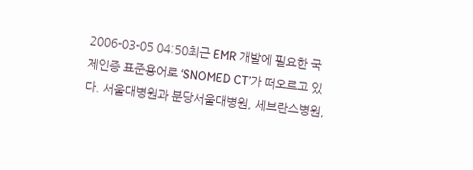2006-03-05 04:50최근 EMR 개발에 필요한 국제인증 표준용어로 ‘SNOMED CT’가 떠오르고 있다. 서울대병원과 분당서울대병원, 세브란스병원,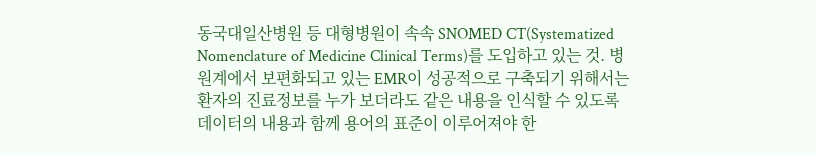동국대일산병원 등 대형병원이 속속 SNOMED CT(Systematized Nomenclature of Medicine Clinical Terms)를 도입하고 있는 것. 병원계에서 보편화되고 있는 EMR이 성공적으로 구축되기 위해서는 환자의 진료정보를 누가 보더라도 같은 내용을 인식할 수 있도록 데이터의 내용과 함께 용어의 표준이 이루어져야 한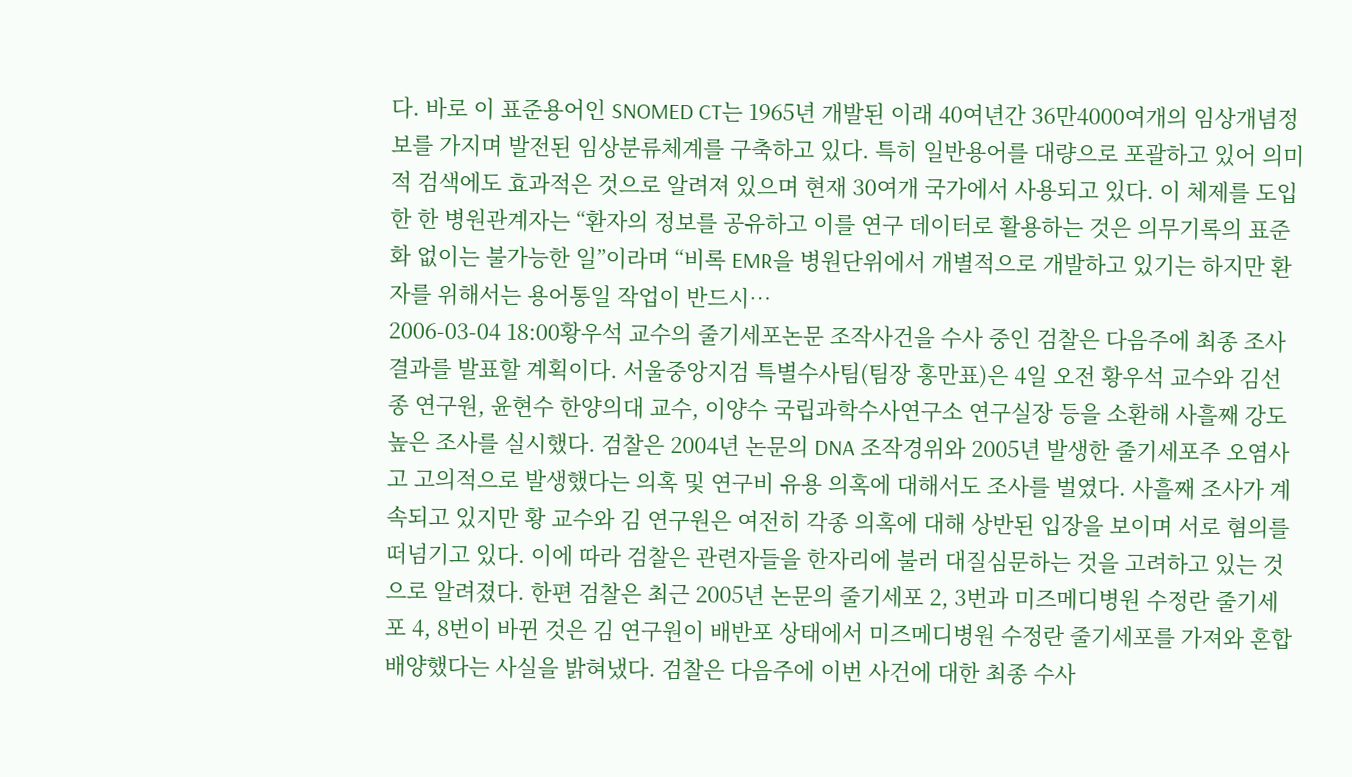다. 바로 이 표준용어인 SNOMED CT는 1965년 개발된 이래 40여년간 36만4000여개의 임상개념정보를 가지며 발전된 임상분류체계를 구축하고 있다. 특히 일반용어를 대량으로 포괄하고 있어 의미적 검색에도 효과적은 것으로 알려져 있으며 현재 30여개 국가에서 사용되고 있다. 이 체제를 도입한 한 병원관계자는 “환자의 정보를 공유하고 이를 연구 데이터로 활용하는 것은 의무기록의 표준화 없이는 불가능한 일”이라며 “비록 EMR을 병원단위에서 개별적으로 개발하고 있기는 하지만 환자를 위해서는 용어통일 작업이 반드시…
2006-03-04 18:00황우석 교수의 줄기세포논문 조작사건을 수사 중인 검찰은 다음주에 최종 조사결과를 발표할 계획이다. 서울중앙지검 특별수사팀(팀장 홍만표)은 4일 오전 황우석 교수와 김선종 연구원, 윤현수 한양의대 교수, 이양수 국립과학수사연구소 연구실장 등을 소환해 사흘째 강도 높은 조사를 실시했다. 검찰은 2004년 논문의 DNA 조작경위와 2005년 발생한 줄기세포주 오염사고 고의적으로 발생했다는 의혹 및 연구비 유용 의혹에 대해서도 조사를 벌였다. 사흘째 조사가 계속되고 있지만 황 교수와 김 연구원은 여전히 각종 의혹에 대해 상반된 입장을 보이며 서로 혐의를 떠넘기고 있다. 이에 따라 검찰은 관련자들을 한자리에 불러 대질심문하는 것을 고려하고 있는 것으로 알려졌다. 한편 검찰은 최근 2005년 논문의 줄기세포 2, 3번과 미즈메디병원 수정란 줄기세포 4, 8번이 바뀐 것은 김 연구원이 배반포 상태에서 미즈메디병원 수정란 줄기세포를 가져와 혼합배양했다는 사실을 밝혀냈다. 검찰은 다음주에 이번 사건에 대한 최종 수사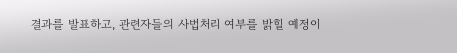결과를 발표하고, 관련자들의 사법처리 여부를 밝힐 예정이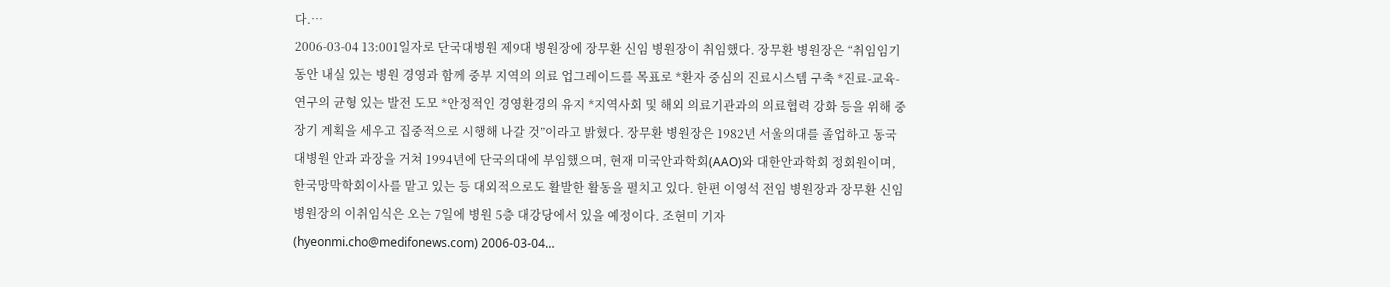다.…
2006-03-04 13:001일자로 단국대병원 제9대 병원장에 장무환 신임 병원장이 취임했다. 장무환 병원장은 “취임임기 동안 내실 있는 병원 경영과 함께 중부 지역의 의료 업그레이드를 목표로 *환자 중심의 진료시스템 구축 *진료-교육-연구의 균형 있는 발전 도모 *안정적인 경영환경의 유지 *지역사회 및 해외 의료기관과의 의료협력 강화 등을 위해 중장기 계획을 세우고 집중적으로 시행해 나갈 것”이라고 밝혔다. 장무환 병원장은 1982년 서울의대를 졸업하고 동국대병원 안과 과장을 거쳐 1994년에 단국의대에 부임했으며, 현재 미국안과학회(AAO)와 대한안과학회 정회원이며, 한국망막학회이사를 맡고 있는 등 대외적으로도 활발한 활동을 펼치고 있다. 한편 이영석 전임 병원장과 장무환 신임 병원장의 이취임식은 오는 7일에 병원 5층 대강당에서 있을 예정이다. 조현미 기자(hyeonmi.cho@medifonews.com) 2006-03-04…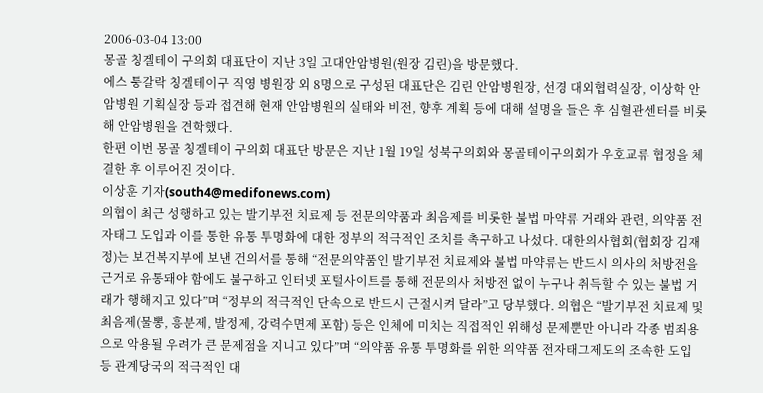2006-03-04 13:00
몽골 칭겔테이 구의회 대표단이 지난 3일 고대안암병원(원장 김린)을 방문했다.
에스 퉁갈락 칭겔테이구 직영 병원장 외 8명으로 구성된 대표단은 김린 안암병원장, 선경 대외협력실장, 이상학 안암병원 기획실장 등과 접견해 현재 안암병원의 실태와 비전, 향후 계획 등에 대해 설명을 들은 후 심혈관센터를 비롯해 안암병원을 견학했다.
한편 이번 몽골 칭겔테이 구의회 대표단 방문은 지난 1월 19일 성북구의회와 몽골테이구의회가 우호교류 협정을 체결한 후 이루어진 것이다.
이상훈 기자(south4@medifonews.com)
의협이 최근 성행하고 있는 발기부전 치료제 등 전문의약품과 최음제를 비롯한 불법 마약류 거래와 관련, 의약품 전자태그 도입과 이를 통한 유통 투명화에 대한 정부의 적극적인 조치를 촉구하고 나섰다. 대한의사협회(협회장 김재정)는 보건복지부에 보낸 건의서를 통해 “전문의약품인 발기부전 치료제와 불법 마약류는 반드시 의사의 처방전을 근거로 유통돼야 함에도 불구하고 인터넷 포털사이트를 통해 전문의사 처방전 없이 누구나 취득할 수 있는 불법 거래가 행해지고 있다”며 “정부의 적극적인 단속으로 반드시 근절시켜 달라”고 당부했다. 의협은 “발기부전 치료제 및 최음제(물뽕, 흥분제, 발정제, 강력수면제 포함) 등은 인체에 미치는 직접적인 위해성 문제뿐만 아니라 각종 범죄용으로 악용될 우려가 큰 문제점을 지니고 있다”며 “의약품 유통 투명화를 위한 의약품 전자태그제도의 조속한 도입 등 관계당국의 적극적인 대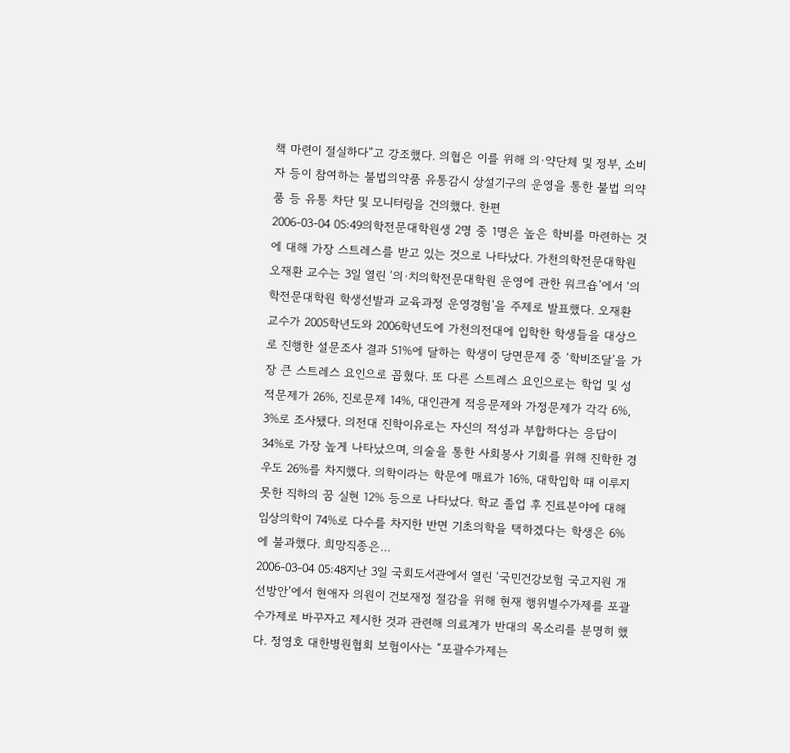책 마련이 절실하다”고 강조했다. 의협은 이를 위해 의·약단체 및 정부, 소비자 등이 참여하는 불법의약품 유통감시 상설기구의 운영을 통한 불법 의약품 등 유통 차단 및 모니터링을 건의했다. 한편
2006-03-04 05:49의학전문대학원생 2명 중 1명은 높은 학비를 마련하는 것에 대해 가장 스트레스를 받고 있는 것으로 나타났다. 가천의학전문대학원 오재환 교수는 3일 열린 ‘의·치의학전문대학원 운영에 관한 워크숍’에서 ‘의학전문대학원 학생선발과 교육과정 운영경험’을 주제로 발표했다. 오재환 교수가 2005학년도와 2006학년도에 가천의전대에 입학한 학생들을 대상으로 진행한 설문조사 결과 51%에 달하는 학생이 당면문제 중 ‘학비조달’을 가장 큰 스트레스 요인으로 꼽혔다. 또 다른 스트레스 요인으로는 학업 및 성적문제가 26%, 진로문제 14%, 대인관계 적응문제와 가정문제가 각각 6%, 3%로 조사됐다. 의전대 진학이유로는 자신의 적성과 부합하다는 응답이 34%로 가장 높게 나타났으며, 의술을 통한 사회봉사 기회를 위해 진학한 경우도 26%를 차지했다. 의학이라는 학문에 매료가 16%, 대학입학 때 이루지 못한 직하의 꿈 실현 12% 등으로 나타났다. 학교 졸업 후 진료분야에 대해 임상의학이 74%로 다수를 차지한 반면 기초의학을 택하겠다는 학생은 6%에 불과했다. 희망직종은…
2006-03-04 05:48지난 3일 국회도서관에서 열린 ‘국민건강보험 국고지원 개선방안’에서 현애자 의원이 건보재정 절감을 위해 현재 행위별수가제를 포괄수가제로 바꾸자고 제시한 것과 관련해 의료계가 반대의 목소리를 분명히 했다. 정영호 대한병원협회 보험이사는 “포괄수가제는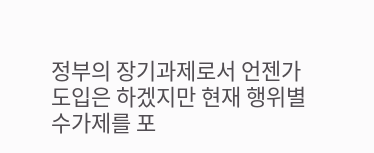정부의 장기과제로서 언젠가 도입은 하겠지만 현재 행위별수가제를 포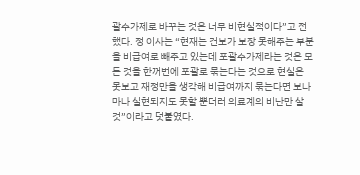괄수가제로 바꾸는 것은 너무 비현실적이다”고 전했다. 정 이사는 “현재는 건보가 보장 못해주는 부분을 비급여로 빼주고 있는데 포괄수가제라는 것은 모든 것을 한꺼번에 포괄로 묶는다는 것으로 현실은 못보고 재정만을 생각해 비급여까지 묶는다면 보나마나 실현되지도 못할 뿐더러 의료계의 비난만 살 것”이라고 덧붙였다.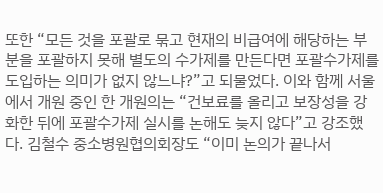또한 “모든 것을 포괄로 묶고 현재의 비급여에 해당하는 부분을 포괄하지 못해 별도의 수가제를 만든다면 포괄수가제를 도입하는 의미가 없지 않느냐?”고 되물었다. 이와 함께 서울에서 개원 중인 한 개원의는 “건보료를 올리고 보장성을 강화한 뒤에 포괄수가제 실시를 논해도 늦지 않다”고 강조했다. 김철수 중소병원협의회장도 “이미 논의가 끝나서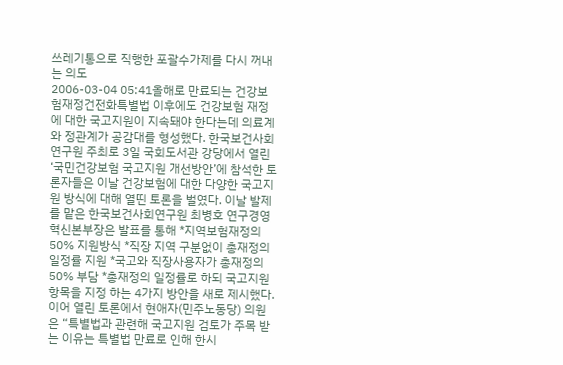쓰레기통으로 직행한 포괄수가제를 다시 꺼내는 의도
2006-03-04 05:41올해로 만료되는 건강보험재정건전화특별법 이후에도 건강보험 재정에 대한 국고지원이 지속돼야 한다는데 의료계와 정관계가 공감대를 형성했다. 한국보건사회연구원 주최로 3일 국회도서관 강당에서 열린 ‘국민건강보험 국고지원 개선방안’에 참석한 토론자들은 이날 건강보험에 대한 다양한 국고지원 방식에 대해 열띤 토론을 벌였다. 이날 발제를 맡은 한국보건사회연구원 최병호 연구경영혁신본부장은 발표를 통해 *지역보험재정의 50% 지원방식 *직장 지역 구분없이 총재정의 일정률 지원 *국고와 직장사용자가 총재정의 50% 부담 *총재정의 일정률로 하되 국고지원 항목을 지정 하는 4가지 방안을 새로 제시했다. 이어 열린 토론에서 현애자(민주노동당) 의원은 “특별법과 관련해 국고지원 검토가 주목 받는 이유는 특별법 만료로 인해 한시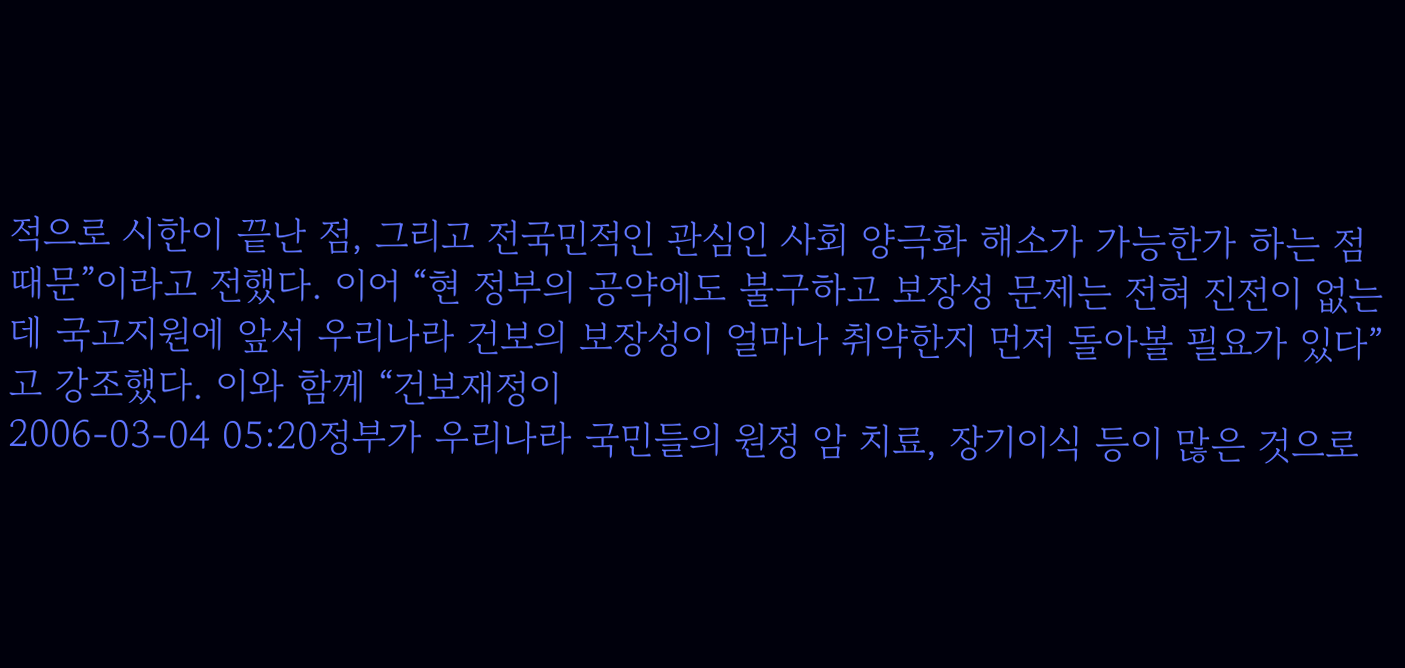적으로 시한이 끝난 점, 그리고 전국민적인 관심인 사회 양극화 해소가 가능한가 하는 점 때문”이라고 전했다. 이어 “현 정부의 공약에도 불구하고 보장성 문제는 전혀 진전이 없는데 국고지원에 앞서 우리나라 건보의 보장성이 얼마나 취약한지 먼저 돌아볼 필요가 있다”고 강조했다. 이와 함께 “건보재정이
2006-03-04 05:20정부가 우리나라 국민들의 원정 암 치료, 장기이식 등이 많은 것으로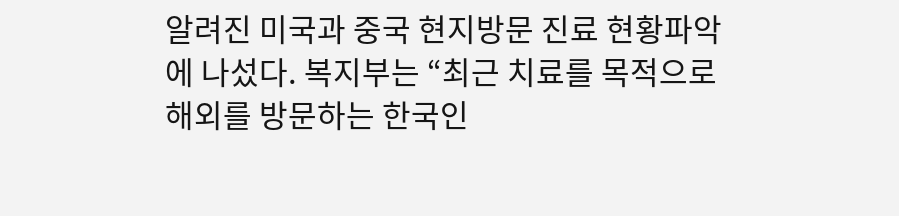알려진 미국과 중국 현지방문 진료 현황파악에 나섰다. 복지부는 “최근 치료를 목적으로 해외를 방문하는 한국인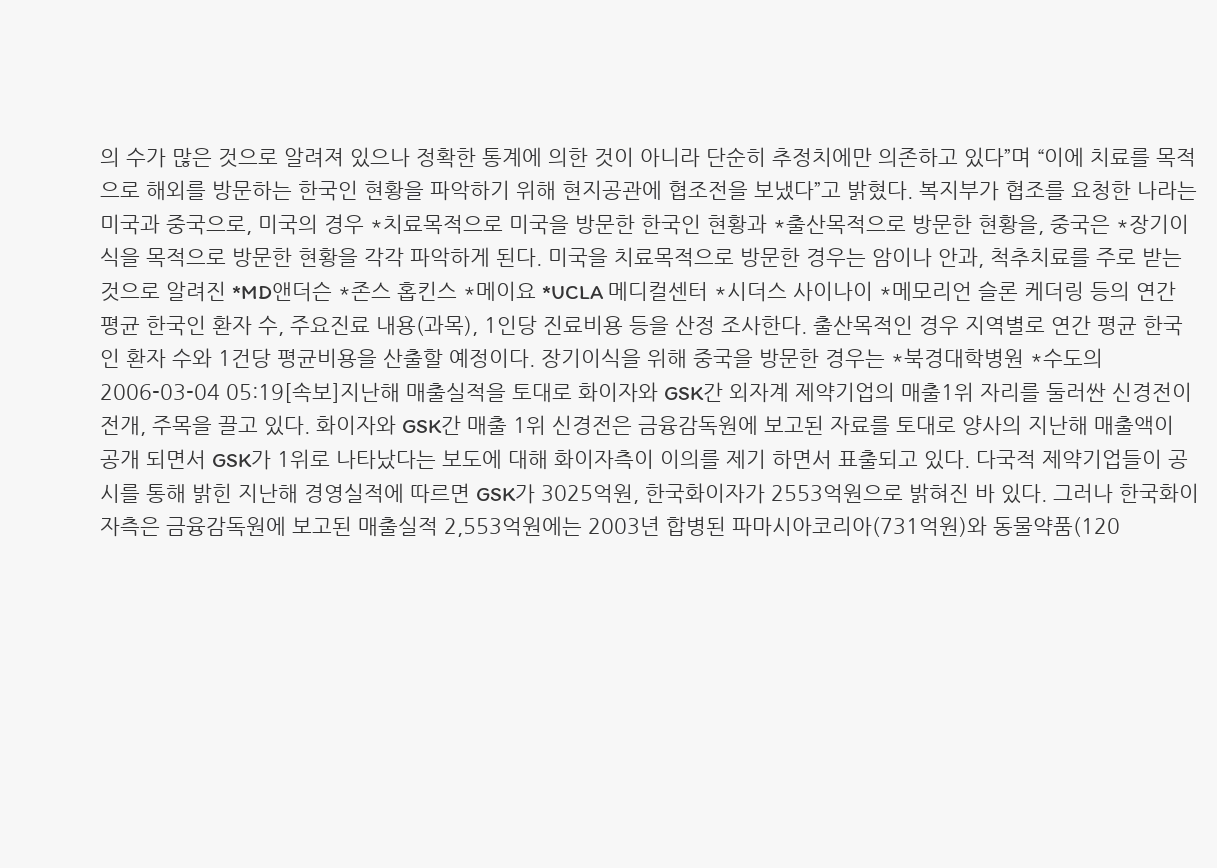의 수가 많은 것으로 알려져 있으나 정확한 통계에 의한 것이 아니라 단순히 추정치에만 의존하고 있다”며 “이에 치료를 목적으로 해외를 방문하는 한국인 현황을 파악하기 위해 현지공관에 협조전을 보냈다”고 밝혔다. 복지부가 협조를 요청한 나라는 미국과 중국으로, 미국의 경우 *치료목적으로 미국을 방문한 한국인 현황과 *출산목적으로 방문한 현황을, 중국은 *장기이식을 목적으로 방문한 현황을 각각 파악하게 된다. 미국을 치료목적으로 방문한 경우는 암이나 안과, 척추치료를 주로 받는 것으로 알려진 *MD앤더슨 *존스 홉킨스 *메이요 *UCLA 메디컬센터 *시더스 사이나이 *메모리언 슬론 케더링 등의 연간 평균 한국인 환자 수, 주요진료 내용(과목), 1인당 진료비용 등을 산정 조사한다. 출산목적인 경우 지역별로 연간 평균 한국인 환자 수와 1건당 평균비용을 산출할 예정이다. 장기이식을 위해 중국을 방문한 경우는 *북경대학병원 *수도의
2006-03-04 05:19[속보]지난해 매출실적을 토대로 화이자와 GSK간 외자계 제약기업의 매출1위 자리를 둘러싼 신경전이 전개, 주목을 끌고 있다. 화이자와 GSK간 매출 1위 신경전은 금융감독원에 보고된 자료를 토대로 양사의 지난해 매출액이 공개 되면서 GSK가 1위로 나타났다는 보도에 대해 화이자측이 이의를 제기 하면서 표출되고 있다. 다국적 제약기업들이 공시를 통해 밝힌 지난해 경영실적에 따르면 GSK가 3025억원, 한국화이자가 2553억원으로 밝혀진 바 있다. 그러나 한국화이자측은 금융감독원에 보고된 매출실적 2,553억원에는 2003년 합병된 파마시아코리아(731억원)와 동물약품(120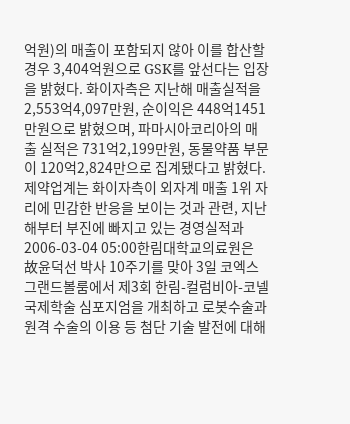억원)의 매출이 포함되지 않아 이를 합산할 경우 3,404억원으로 GSK를 앞선다는 입장을 밝혔다. 화이자측은 지난해 매출실적을 2,553억4,097만원, 순이익은 448억1451만원으로 밝혔으며, 파마시아코리아의 매출 실적은 731억2,199만원, 동물약품 부문이 120억2,824만으로 집계됐다고 밝혔다. 제약업계는 화이자측이 외자계 매출 1위 자리에 민감한 반응을 보이는 것과 관련, 지난해부터 부진에 빠지고 있는 경영실적과
2006-03-04 05:00한림대학교의료원은 故윤덕선 박사 10주기를 맞아 3일 코엑스 그랜드볼룸에서 제3회 한림-컬럼비아-코넬 국제학술 심포지엄을 개최하고 로봇수술과 원격 수술의 이용 등 첨단 기술 발전에 대해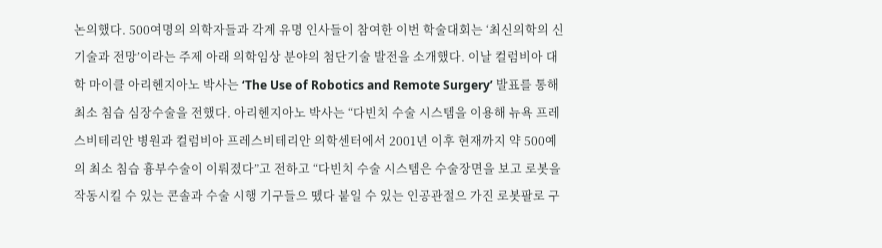논의했다. 500여명의 의학자들과 각계 유명 인사들이 참여한 이번 학술대회는 ‘최신의학의 신기술과 전망’이라는 주제 아래 의학임상 분야의 첨단기술 발전을 소개했다. 이날 컬럼비아 대학 마이클 아리헨지아노 박사는 ‘The Use of Robotics and Remote Surgery’ 발표를 통해 최소 침습 심장수술을 전했다. 아리헨지아노 박사는 “다빈치 수술 시스템을 이용해 뉴욕 프레스비테리안 병원과 컬럼비아 프레스비테리안 의학센터에서 2001년 이후 현재까지 약 500예의 최소 침습 흉부수술이 이뤄졌다”고 전하고 “다빈치 수술 시스템은 수술장면을 보고 로봇을 작동시킬 수 있는 콘솔과 수술 시행 기구들으 뗐다 붙일 수 있는 인공관절으 가진 로봇팔로 구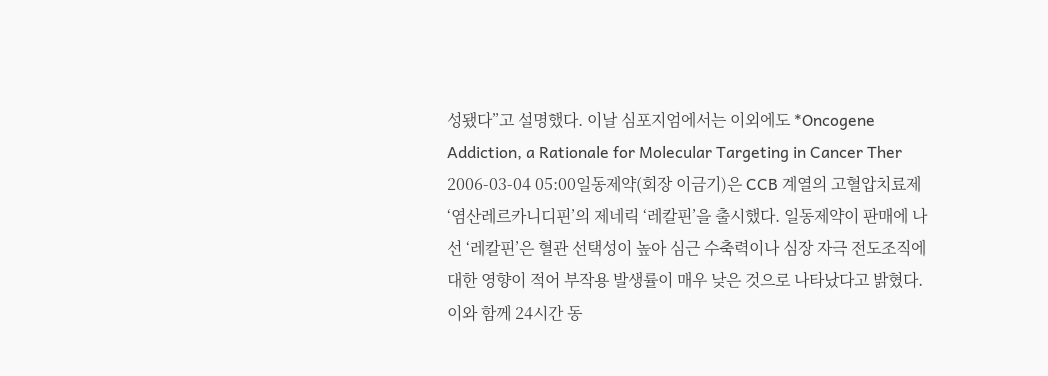성됐다”고 설명했다. 이날 심포지엄에서는 이외에도 *Oncogene Addiction, a Rationale for Molecular Targeting in Cancer Ther
2006-03-04 05:00일동제약(회장 이금기)은 CCB 계열의 고혈압치료제 ‘염산레르카니디핀’의 제네릭 ‘레칼핀’을 출시했다. 일동제약이 판매에 나선 ‘레칼핀’은 혈관 선택성이 높아 심근 수축력이나 심장 자극 전도조직에 대한 영향이 적어 부작용 발생률이 매우 낮은 것으로 나타났다고 밝혔다. 이와 함께 24시간 동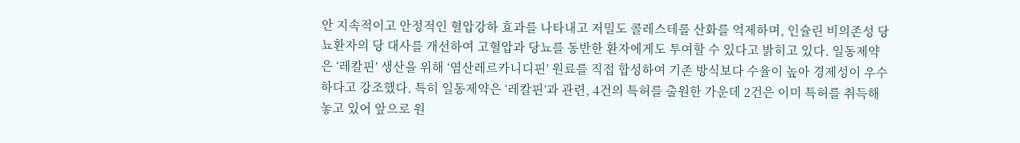안 지속적이고 안정적인 혈압강하 효과를 나타내고 저밀도 콜레스테롤 산화를 억제하며, 인슐린 비의존성 당뇨환자의 당 대사를 개선하여 고혈압과 당뇨를 동반한 환자에게도 투여할 수 있다고 밝히고 있다. 일동제약은 ‘레칼핀’ 생산을 위해 ‘염산레르카니디핀’ 원료를 직접 합성하여 기존 방식보다 수율이 높아 경제성이 우수하다고 강조했다. 특히 일동제약은 ‘레칼핀’과 관련, 4건의 특허를 출원한 가운데 2건은 이미 특허를 취득해 놓고 있어 앞으로 원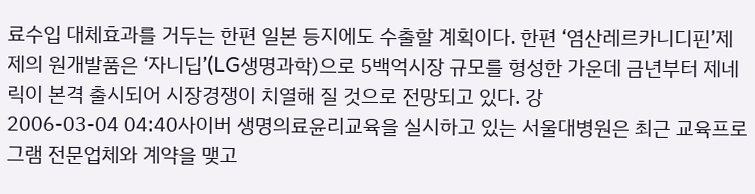료수입 대체효과를 거두는 한편 일본 등지에도 수출할 계획이다. 한편 ‘염산레르카니디핀’제제의 원개발품은 ‘자니딥’(LG생명과학)으로 5백억시장 규모를 형성한 가운데 금년부터 제네릭이 본격 출시되어 시장경쟁이 치열해 질 것으로 전망되고 있다. 강
2006-03-04 04:40사이버 생명의료윤리교육을 실시하고 있는 서울대병원은 최근 교육프로그램 전문업체와 계약을 맺고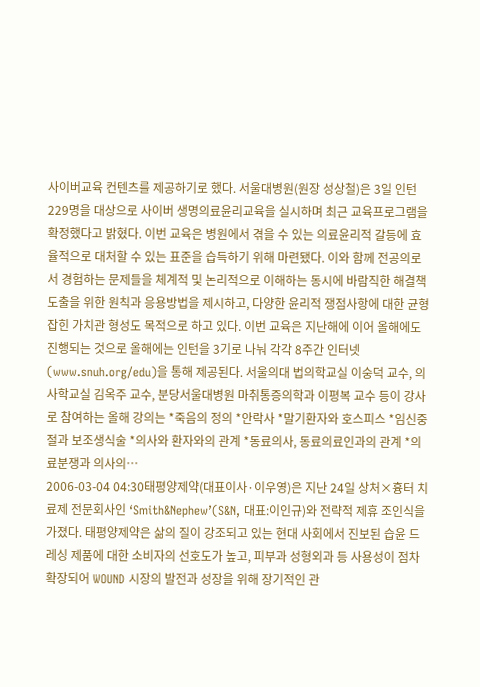사이버교육 컨텐츠를 제공하기로 했다. 서울대병원(원장 성상철)은 3일 인턴 229명을 대상으로 사이버 생명의료윤리교육을 실시하며 최근 교육프로그램을 확정했다고 밝혔다. 이번 교육은 병원에서 겪을 수 있는 의료윤리적 갈등에 효율적으로 대처할 수 있는 표준을 습득하기 위해 마련됐다. 이와 함께 전공의로서 경험하는 문제들을 체계적 및 논리적으로 이해하는 동시에 바람직한 해결책 도출을 위한 원칙과 응용방법을 제시하고, 다양한 윤리적 쟁점사항에 대한 균형잡힌 가치관 형성도 목적으로 하고 있다. 이번 교육은 지난해에 이어 올해에도 진행되는 것으로 올해에는 인턴을 3기로 나눠 각각 8주간 인터넷(www.snuh.org/edu)을 통해 제공된다. 서울의대 법의학교실 이숭덕 교수, 의사학교실 김옥주 교수, 분당서울대병원 마취통증의학과 이평복 교수 등이 강사로 참여하는 올해 강의는 *죽음의 정의 *안락사 *말기환자와 호스피스 *임신중절과 보조생식술 *의사와 환자와의 관계 *동료의사, 동료의료인과의 관계 *의료분쟁과 의사의…
2006-03-04 04:30태평양제약(대표이사·이우영)은 지난 24일 상처×흉터 치료제 전문회사인 ‘Smith&Nephew’(S&N, 대표:이인규)와 전략적 제휴 조인식을 가졌다. 태평양제약은 삶의 질이 강조되고 있는 현대 사회에서 진보된 습윤 드레싱 제품에 대한 소비자의 선호도가 높고, 피부과 성형외과 등 사용성이 점차 확장되어 WOUND 시장의 발전과 성장을 위해 장기적인 관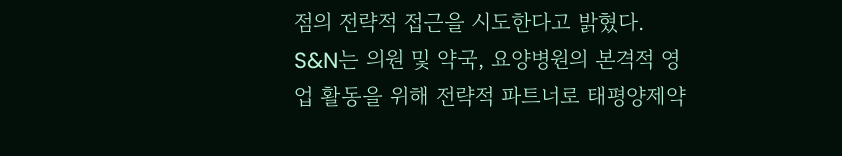점의 전략적 접근을 시도한다고 밝혔다. S&N는 의원 및 약국, 요양병원의 본격적 영업 활동을 위해 전략적 파트너로 태평양제약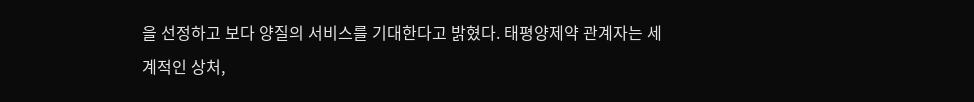을 선정하고 보다 양질의 서비스를 기대한다고 밝혔다. 태평양제약 관계자는 세계적인 상처,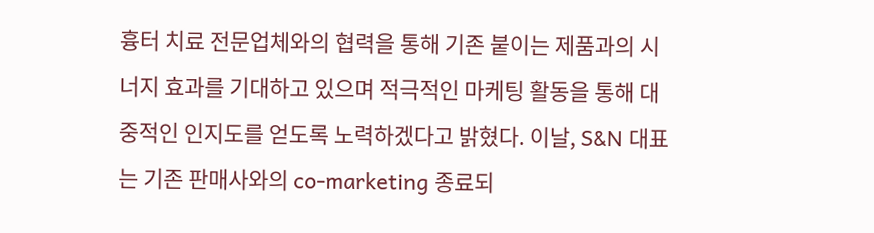흉터 치료 전문업체와의 협력을 통해 기존 붙이는 제품과의 시너지 효과를 기대하고 있으며 적극적인 마케팅 활동을 통해 대중적인 인지도를 얻도록 노력하겠다고 밝혔다. 이날, S&N 대표는 기존 판매사와의 co-marketing 종료되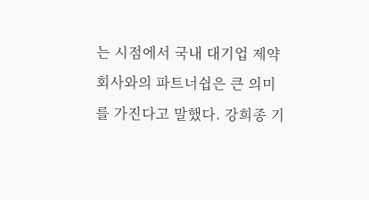는 시점에서 국내 대기업 제약회사와의 파트너쉽은 큰 의미를 가진다고 말했다. 강희종 기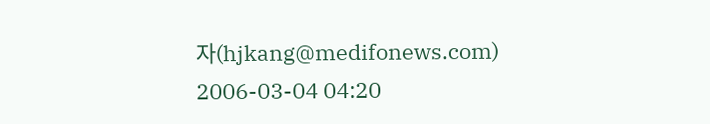자(hjkang@medifonews.com)
2006-03-04 04:20